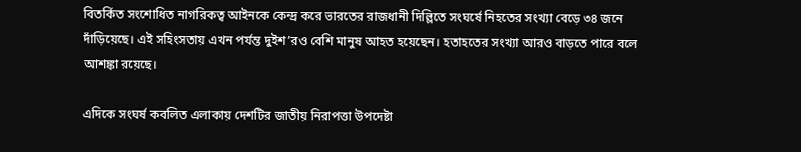বিতর্কিত সংশোধিত নাগরিকত্ব আইনকে কেন্দ্র করে ভারতের রাজধানী দিল্লিতে সংঘর্ষে নিহতের সংখ্যা বেড়ে ৩৪ জনে দাঁড়িয়েছে। এই সহিংসতায় এখন পর্যন্ত দুইশ’রও বেশি মানুষ আহত হয়েছেন। হতাহতের সংখ্যা আরও বাড়তে পারে বলে আশঙ্কা রয়েছে।

এদিকে সংঘর্ষ কবলিত এলাকায় দেশটির জাতীয় নিরাপত্তা উপদেষ্টা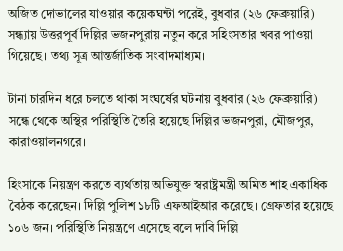অজিত দোভালের যাওয়ার কয়েকঘন্টা পরেই, বুধবার (২৬ ফেব্রুয়ারি) সন্ধ্যায় উত্তরপূর্ব দিল্লির ভজনপুরায় নতুন করে সহিংসতার খবর পাওয়া গিয়েছে। তথ্য সূত্র আন্তর্জাতিক সংবাদমাধ্যম।

টানা চারদিন ধরে চলতে থাকা সংঘর্ষের ঘটনায় বুধবার (২৬ ফেব্রুয়ারি) সন্ধে থেকে অস্থির পরিস্থিতি তৈরি হয়েছে দিল্লির ভজনপুরা, মৌজপুর, কারাওয়ালনগরে।

হিংসাকে নিয়ন্ত্রণ করতে ব্যর্থতায় অভিযুক্ত স্বরাষ্ট্রমন্ত্রী অমিত শাহ একাধিক বৈঠক করেছেন। দিল্লি পুলিশ ১৮টি এফআইআর করেছে। গ্রেফতার হয়েছে ১০৬ জন। পরিস্থিতি নিয়ন্ত্রণে এসেছে বলে দাবি দিল্লি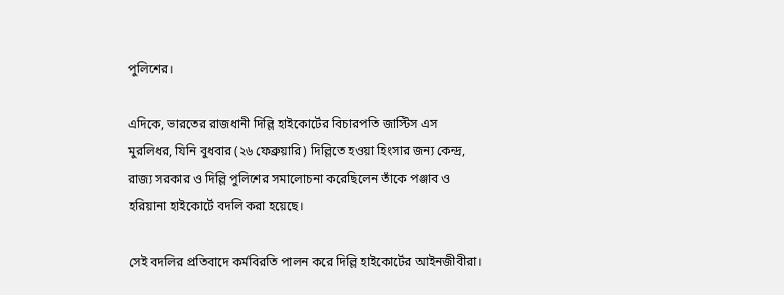পুলিশের।

এদিকে, ভারতের রাজধানী দিল্লি হাইকোর্টের বিচারপতি জাস্টিস এস মুরলিধর, যিনি বুধবার (২৬ ফেব্রুয়ারি) দিল্লিতে হওয়া হিংসার জন্য কেন্দ্র, রাজ্য সরকার ও দিল্লি পুলিশের সমালোচনা করেছিলেন তাঁকে পঞ্জাব ও হরিয়ানা হাইকোর্টে বদলি করা হয়েছে।

সেই বদলির প্রতিবাদে কর্মবিরতি পালন করে দিল্লি হাইকোর্টের আইনজীবীরা।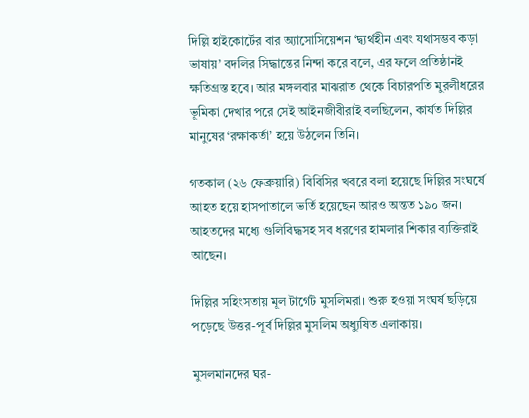দিল্লি হাইকোর্টের বার অ্যাসোসিয়েশন ‘দ্ব্যর্থহীন এবং যথাসম্ভব কড়া ভাষায়’ বদলির সিদ্ধান্তের নিন্দা করে বলে, এর ফলে প্রতিষ্ঠানই ক্ষতিগ্রস্ত হবে। আর মঙ্গলবার মাঝরাত থেকে বিচারপতি মুরলীধরের ভূমিকা দেখার পরে সেই আইনজীবীরাই বলছিলেন, কার্যত দিল্লির মানুষের ‘রক্ষাকর্তা’ হয়ে উঠলেন তিনি।

গতকাল (২৬ ফেব্রুয়ারি) বিবিসির খবরে বলা হয়েছে দিল্লির সংঘর্ষে আহত হয়ে হাসপাতালে ভর্তি হয়েছেন আরও অন্তত ১৯০ জন। আহতদের মধ্যে গুলিবিদ্ধসহ সব ধরণের হামলার শিকার ব্যক্তিরাই আছেন।

দিল্লির সহিংসতায় মূল টার্গেট মুসলিমরা। শুরু হওয়া সংঘর্ষ ছড়িয়ে পড়েছে উত্তর-পূর্ব দিল্লির মুসলিম অধ্যুষিত এলাকায়।

মুসলমানদের ঘর-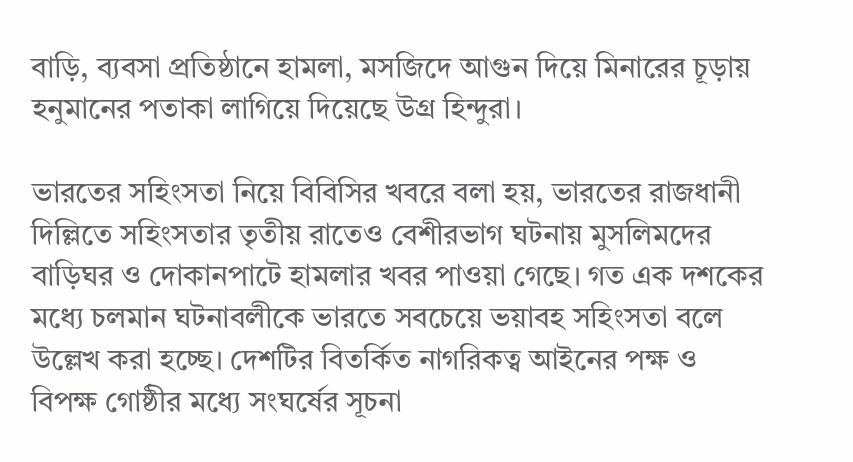বাড়ি, ব্যবসা প্রতিষ্ঠানে হামলা, মসজিদে আগুন দিয়ে মিনারের চূড়ায় হনুমানের পতাকা লাগিয়ে দিয়েছে উগ্র হিন্দুরা।

ভারতের সহিংসতা নিয়ে বিবিসির খবরে বলা হয়, ভারতের রাজধানী দিল্লিতে সহিংসতার তৃতীয় রাতেও বেশীরভাগ ঘটনায় মুসলিমদের বাড়িঘর ও দোকানপাটে হামলার খবর পাওয়া গেছে। গত এক দশকের মধ্যে চলমান ঘটনাবলীকে ভারতে সবচেয়ে ভয়াবহ সহিংসতা বলে উল্লেখ করা হচ্ছে। দেশটির বিতর্কিত নাগরিকত্ব আইনের পক্ষ ও বিপক্ষ গোষ্ঠীর মধ্যে সংঘর্ষের সূচনা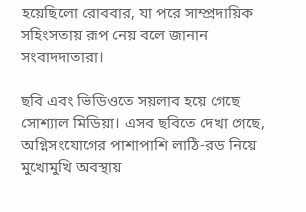হয়েছিলো রোববার, যা পরে সাম্প্রদায়িক সহিংসতায় রূপ নেয় বলে জানান সংবাদদাতারা।

ছবি এবং ভিডিওতে সয়লাব হয়ে গেছে সোশ্যাল মিডিয়া। এসব ছবিতে দেখা গেছে, অগ্নিসংযোগের পাশাপাশি লাঠি-রড নিয়ে মুখোমুখি অবস্থায়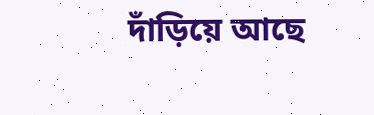দাঁড়িয়ে আছে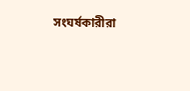সংঘর্ষকারীরা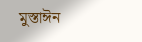মুস্তাঈন